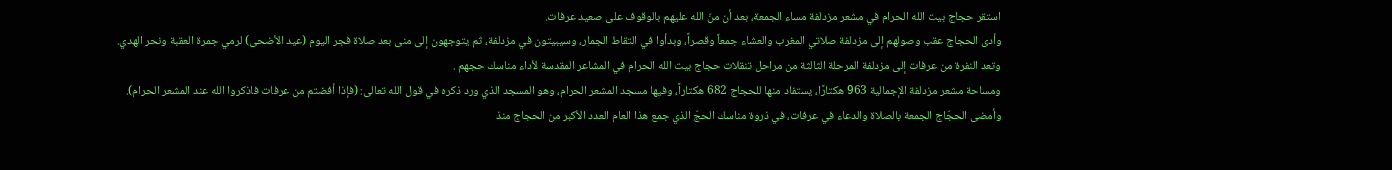استقر حجاج بيت الله الحرام في مشعر مزدلفة مساء الجمعة، بعد أن منّ الله عليهم بالوقوف على صعيد عرفات.
وأدى الحجاج عقب وصولهم إلى مزدلفة صلاتي المغرب والعشاء جمعاً وقصراً، وبدأوا في التقاط الجمار، وسيبيتون في مزدلفة، ثم يتوجهون إلى منى بعد صلاة فجر اليوم (عيد الأضحى) لرمي جمرة العقبة ونحر الهدي.
وتعد النفرة من عرفات إلى مزدلفة المرحلة الثالثة من مراحل تنقلات حجاج بيت الله الحرام في المشاعر المقدسة لأداء مناسك حجهم .
ومساحة مشعر مزدلفة الإجمالية 963 هكتارًا، يستفاد منها للحجاج 682 هكتاراً، وفيها مسجد المشعر الحرام، وهو المسجد الذي ورد ذكره في قول الله تعالى: (فإذا أفضتم من عرفات فاذكروا الله عند المشعر الحرام).
وأمضى الحجّاج الجمعة بالصلاة والدعاء في عرفات، في ذروة مناسك الحجّ الذي جمع هذا العام العدد الأكبر من الحجاج منذ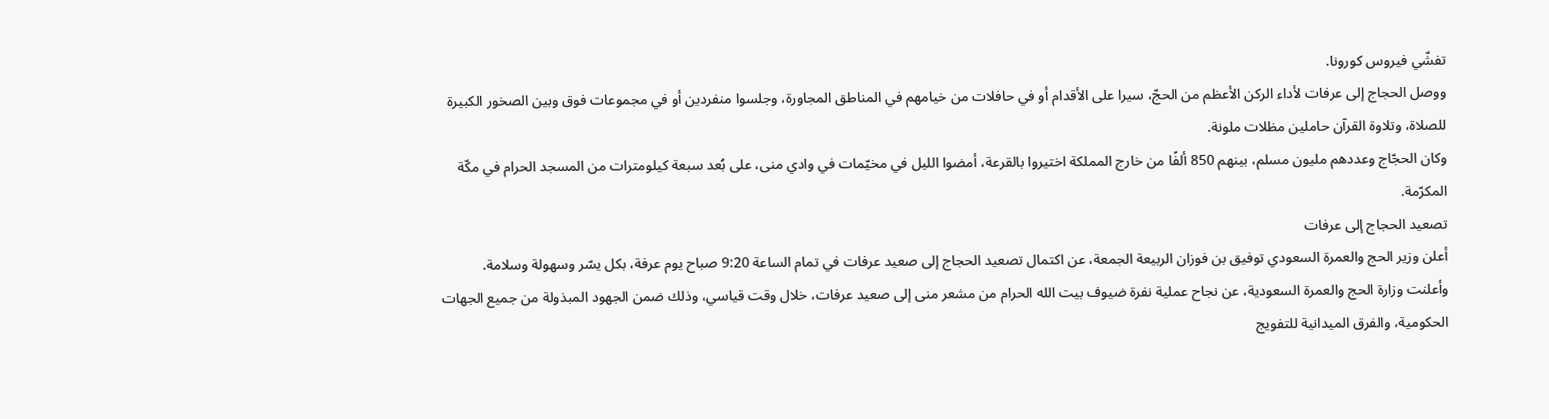تفشّي فيروس كورونا.
ووصل الحجاج إلى عرفات لأداء الركن الأعظم من الحجّ، سيرا على الأقدام أو في حافلات من خيامهم في المناطق المجاورة، وجلسوا منفردين أو في مجموعات فوق وبين الصخور الكبيرة للصلاة، وتلاوة القرآن حاملين مظلات ملونة.
وكان الحجّاج وعددهم مليون مسلم، بينهم 850 ألفًا من خارج المملكة اختيروا بالقرعة، أمضوا الليل في مخيّمات في وادي منى، على بُعد سبعة كيلومترات من المسجد الحرام في مكّة المكرّمة.
تصعيد الحجاج إلى عرفات
أعلن وزير الحج والعمرة السعودي توفيق بن فوزان الربيعة الجمعة، عن اكتمال تصعيد الحجاج إلى صعيد عرفات في تمام الساعة 9:20 صباح يوم عرفة، بكل يسّر وسهولة وسلامة.
وأعلنت وزارة الحج والعمرة السعودية، عن نجاح عملية نفرة ضيوف بيت الله الحرام من مشعر منى إلى صعيد عرفات، خلال وقت قياسي، وذلك ضمن الجهود المبذولة من جميع الجهات الحكومية، والفرق الميدانية للتفويج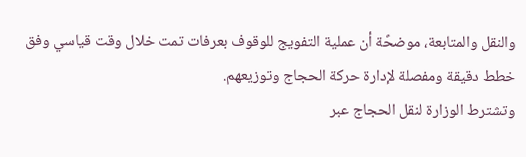والنقل والمتابعة، موضحًة أن عملية التفويج للوقوف بعرفات تمت خلال وقت قياسي وفق خطط دقيقة ومفصلة لإدارة حركة الحجاج وتوزيعهم.
وتشترط الوزارة لنقل الحجاج عبر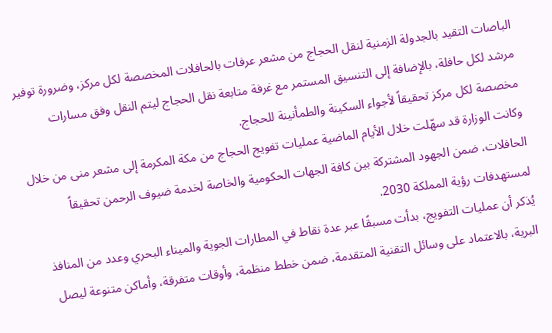الباصات التقيد بالجدولة الزمنية لنقل الحجاج من مشعر عرفات بالحافلات المخصصة لكل مركز، وضرورة توفير مرشد لكل حافلة، بالإضافة إلى التنسيق المستمر مع غرفة متابعة نقل الحجاج ليتم النقل وفق مسارات مخصصة لكل مركز تحقيقاً لأجواء السكينة والطمأنينة للحجاج.
وكانت الوزارة قد سهّلت خلال الأيام الماضية عمليات تفويج الحجاج من مكة المكرمة إلى مشعر منى من خلال الحافلات، ضمن الجهود المشتركة بين كافة الجهات الحكومية والخاصة لخدمة ضيوف الرحمن تحقيقاً لمستهدفات رؤية المملكة 2030.
يُذكر أن عمليات التفويج، بدأت مسبقًا عبر عدة نقاط في المطارات الجوية والميناء البحري وعدد من المنافذ البرية، بالاعتماد على وسائل التقنية المتقدمة، ضمن خطط منظمة، وأوقات متفرقة، وأماكن متنوعة ليصل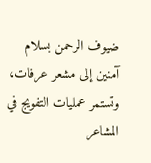ضيوف الرحمن بسلام آمنين إلى مشعر عرفات، وتستمر عمليات التفويج في المشاعر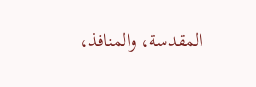المقدسة، والمنافذ،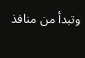وتبدأ من منافذ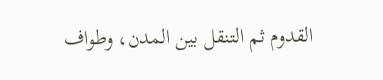القدوم ثم التنقل بين المدن، وطواف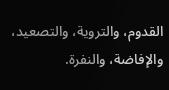القدوم، والتروية، والتصعيد، والإفاضة، والنفرة.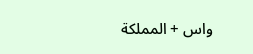واس + المملكة